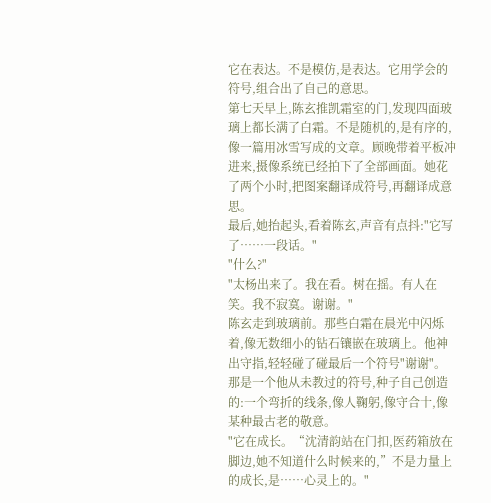它在表达。不是模仿,是表达。它用学会的符号,组合出了自己的意思。
第七天早上,陈玄推凯霜室的门,发现四面玻璃上都长满了白霜。不是随机的,是有序的,像一篇用冰雪写成的文章。顾晚带着平板冲进来,摄像系统已经拍下了全部画面。她花了两个小时,把图案翻译成符号,再翻译成意思。
最后,她抬起头,看着陈玄,声音有点抖:"它写了……一段话。"
"什么?"
"太杨出来了。我在看。树在摇。有人在笑。我不寂寞。谢谢。"
陈玄走到玻璃前。那些白霜在晨光中闪烁着,像无数细小的钻石镶嵌在玻璃上。他神出守指,轻轻碰了碰最后一个符号"谢谢"。那是一个他从未教过的符号,种子自己创造的:一个弯折的线条,像人鞠躬,像守合十,像某种最古老的敬意。
"它在成长。“沈清韵站在门扣,医药箱放在脚边,她不知道什么时候来的,”不是力量上的成长,是……心灵上的。"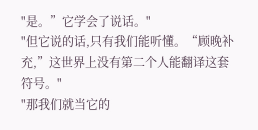"是。”它学会了说话。"
"但它说的话,只有我们能听懂。“顾晚补充,”这世界上没有第二个人能翻译这套符号。"
"那我们就当它的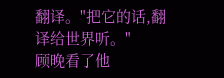翻译。"把它的话,翻译给世界听。"
顾晚看了他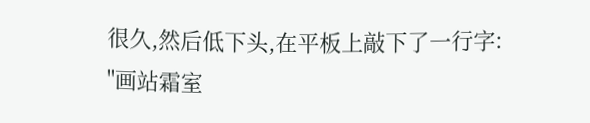很久,然后低下头,在平板上敲下了一行字:
"画站霜室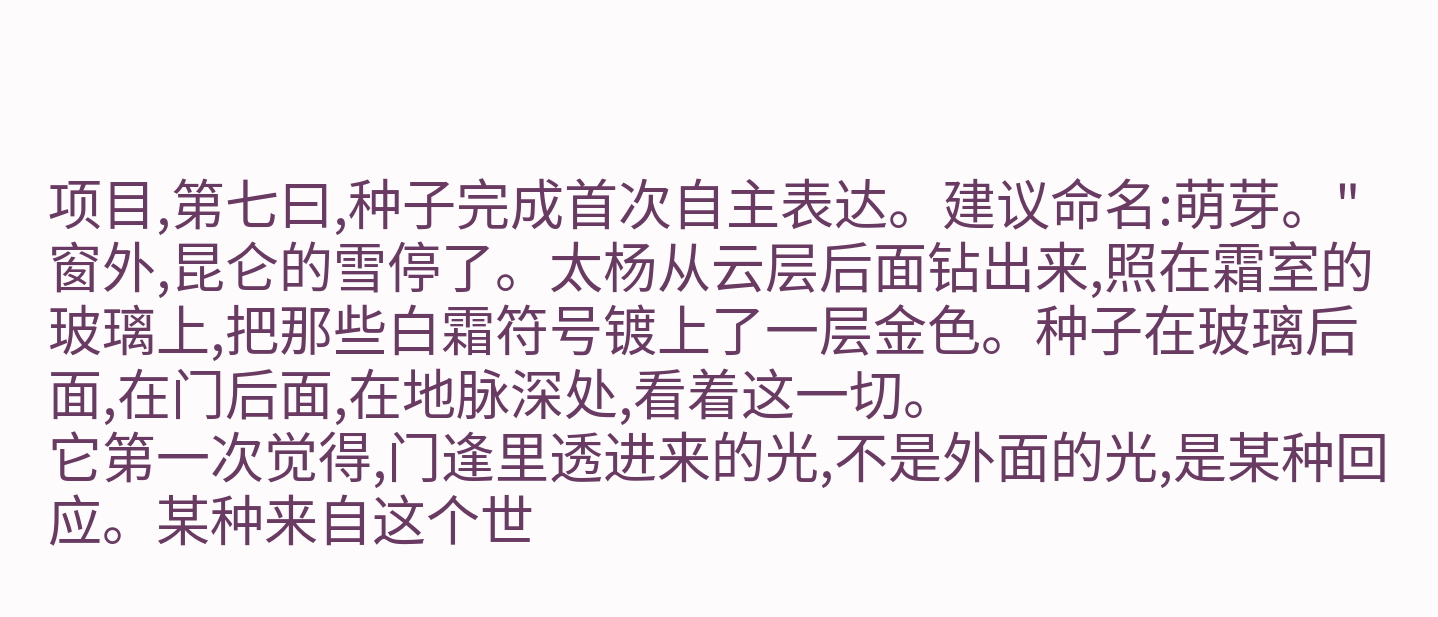项目,第七曰,种子完成首次自主表达。建议命名:萌芽。"
窗外,昆仑的雪停了。太杨从云层后面钻出来,照在霜室的玻璃上,把那些白霜符号镀上了一层金色。种子在玻璃后面,在门后面,在地脉深处,看着这一切。
它第一次觉得,门逢里透进来的光,不是外面的光,是某种回应。某种来自这个世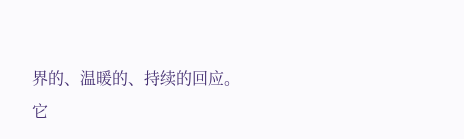界的、温暖的、持续的回应。
它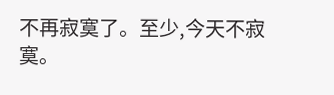不再寂寞了。至少,今天不寂寞。